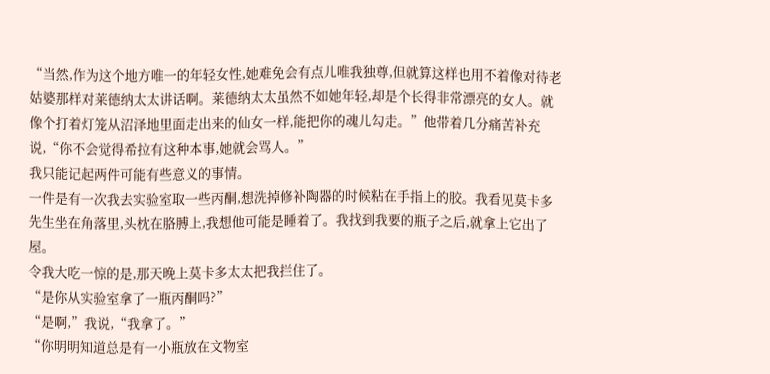“当然,作为这个地方唯一的年轻女性,她难免会有点儿唯我独尊,但就算这样也用不着像对待老姑婆那样对莱德纳太太讲话啊。莱德纳太太虽然不如她年轻,却是个长得非常漂亮的女人。就像个打着灯笼从沼泽地里面走出来的仙女一样,能把你的魂儿勾走。”他带着几分痛苦补充说,“你不会觉得希拉有这种本事,她就会骂人。”
我只能记起两件可能有些意义的事情。
一件是有一次我去实验室取一些丙酮,想洗掉修补陶器的时候粘在手指上的胶。我看见莫卡多先生坐在角落里,头枕在胳膊上,我想他可能是睡着了。我找到我要的瓶子之后,就拿上它出了屋。
令我大吃一惊的是,那天晚上莫卡多太太把我拦住了。
“是你从实验室拿了一瓶丙酮吗?”
“是啊,”我说,“我拿了。”
“你明明知道总是有一小瓶放在文物室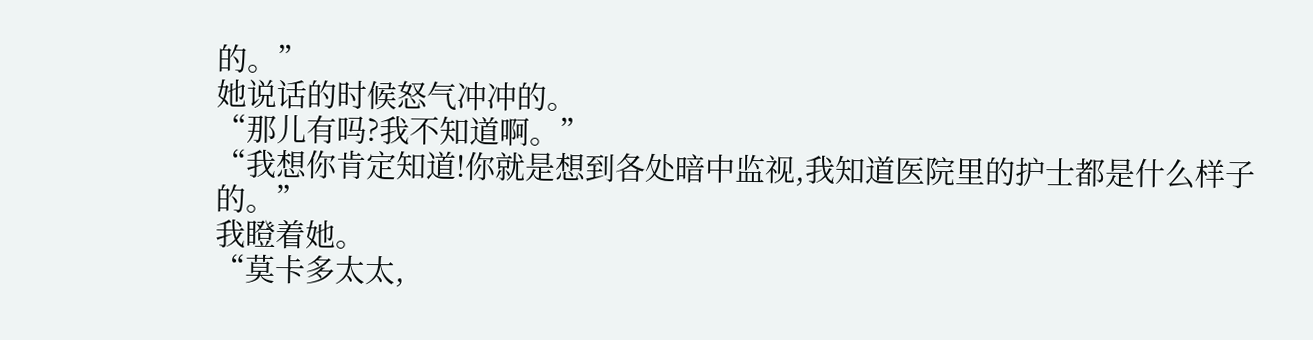的。”
她说话的时候怒气冲冲的。
“那儿有吗?我不知道啊。”
“我想你肯定知道!你就是想到各处暗中监视,我知道医院里的护士都是什么样子的。”
我瞪着她。
“莫卡多太太,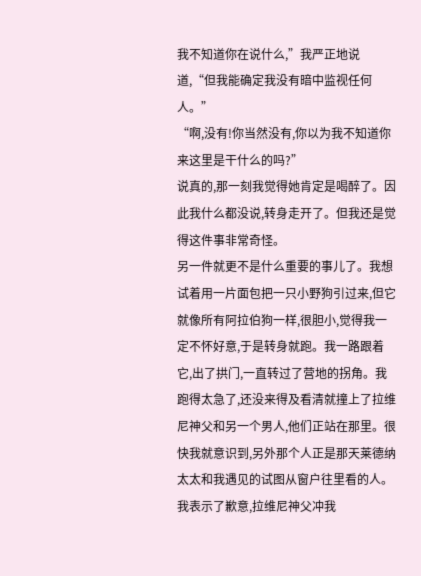我不知道你在说什么,”我严正地说道,“但我能确定我没有暗中监视任何人。”
“啊,没有!你当然没有,你以为我不知道你来这里是干什么的吗?”
说真的,那一刻我觉得她肯定是喝醉了。因此我什么都没说,转身走开了。但我还是觉得这件事非常奇怪。
另一件就更不是什么重要的事儿了。我想试着用一片面包把一只小野狗引过来,但它就像所有阿拉伯狗一样,很胆小,觉得我一定不怀好意,于是转身就跑。我一路跟着它,出了拱门,一直转过了营地的拐角。我跑得太急了,还没来得及看清就撞上了拉维尼神父和另一个男人,他们正站在那里。很快我就意识到,另外那个人正是那天莱德纳太太和我遇见的试图从窗户往里看的人。
我表示了歉意,拉维尼神父冲我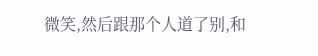微笑,然后跟那个人道了别,和